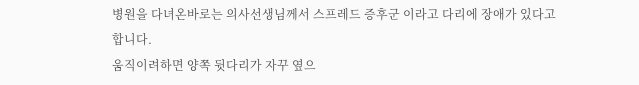병원을 다녀온바로는 의사선생님께서 스프레드 증후군 이라고 다리에 장애가 있다고 합니다.
움직이려하면 양쪽 뒷다리가 자꾸 옆으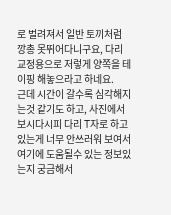로 벌려져서 일반 토끼처럼 깡총 못뛰어다니구요, 다리 교정용으로 저렇게 양쪽을 테이핑 해놓으라고 하네요.
근데 시간이 갈수록 심각해지는것 같기도 하고, 사진에서 보시다시피 다리 T자로 하고 있는게 너무 안쓰러워 보여서 여기에 도움될수 있는 정보있는지 궁금해서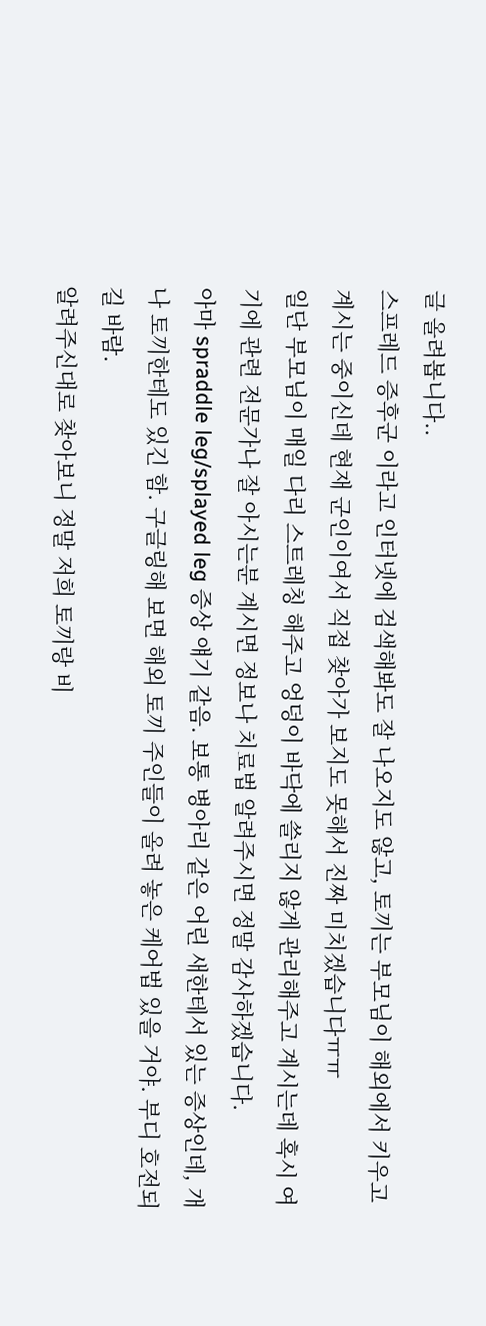글 올려봅니다..
스프레드 증후군 이라고 인터넷에 검색해봐도 잘 나오지도 않고, 토끼는 부모님이 해외에서 키우고 계시는 중이신데 현재 군인이여서 직접 찾아가 보지도 못해서 진짜 미치겠습니다ㅠㅠ
일단 부모님이 매일 다리 스트레칭 해주고 엉덩이 바닥에 쓸리지 않게 관리해주고 계시는데 혹시 여기에 관련 전문가나 잘 아시는분 계시면 정보나 치료법 알려주시면 정말 감사하겠습니다.
아마 spraddle leg/splayed leg 증상 얘기 같음. 보통 병아리 같은 어린 새한테서 있는 증상인데, 개나 토끼한테도 있긴 함. 구글링해 보면 해외 토끼 주인들이 올려 놓은 케어법 있을 거야. 부디 호전되길 바람.
알려주신대로 찾아보니 정말 저희 토끼랑 비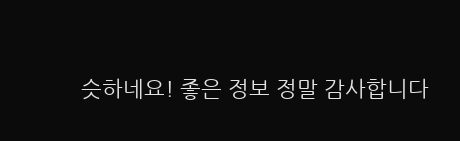슷하네요! 좋은 정보 정말 감사합니다